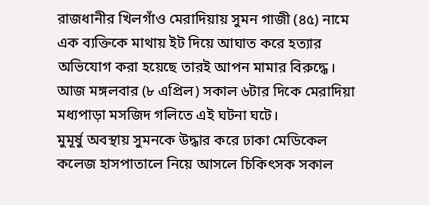রাজধানীর খিলগাঁও মেরাদিয়ায় সুমন গাজী (৪৫) নামে এক ব্যক্তিকে মাথায় ইট দিয়ে আঘাত করে হত্যার অভিযোগ করা হয়েছে তারই আপন মামার বিরুদ্ধে। আজ মঙ্গলবার (৮ এপ্রিল) সকাল ৬টার দিকে মেরাদিয়া মধ্যপাড়া মসজিদ গলিতে এই ঘটনা ঘটে।
মুমূর্ষু অবস্থায় সুমনকে উদ্ধার করে ঢাকা মেডিকেল কলেজ হাসপাতালে নিয়ে আসলে চিকিৎসক সকাল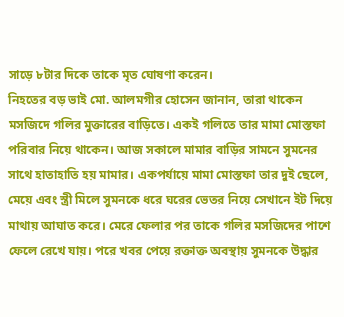সাড়ে ৮টার দিকে তাকে মৃত ঘোষণা করেন।
নিহতের বড় ভাই মো. আলমগীর হোসেন জানান, তারা থাকেন মসজিদে গলির মুক্তারের বাড়িতে। একই গলিতে তার মামা মোস্তফা পরিবার নিয়ে থাকেন। আজ সকালে মামার বাড়ির সামনে সুমনের সাথে হাতাহাতি হয় মামার। একপর্যায়ে মামা মোস্তফা তার দুই ছেলে, মেয়ে এবং স্ত্রী মিলে সুমনকে ধরে ঘরের ভেতর নিয়ে সেখানে ইট দিয়ে মাথায় আঘাত করে। মেরে ফেলার পর তাকে গলির মসজিদের পাশে ফেলে রেখে যায়। পরে খবর পেয়ে রক্তাক্ত অবস্থায় সুমনকে উদ্ধার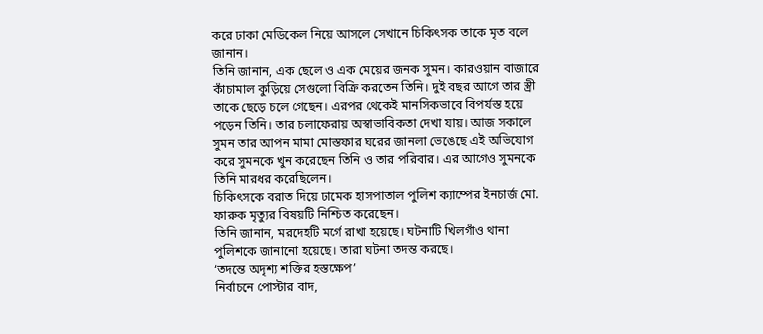করে ঢাকা মেডিকেল নিয়ে আসলে সেখানে চিকিৎসক তাকে মৃত বলে জানান।
তিনি জানান, এক ছেলে ও এক মেয়ের জনক সুমন। কারওয়ান বাজারে কাঁচামাল কুড়িয়ে সেগুলো বিক্রি করতেন তিনি। দুই বছর আগে তার স্ত্রী তাকে ছেড়ে চলে গেছেন। এরপর থেকেই মানসিকভাবে বিপর্যস্ত হয়ে পড়েন তিনি। তার চলাফেরায় অস্বাভাবিকতা দেখা যায়। আজ সকালে সুমন তার আপন মামা মোস্তফার ঘরের জানলা ভেঙেছে এই অভিযোগ করে সুমনকে খুন করেছেন তিনি ও তার পরিবার। এর আগেও সুমনকে তিনি মারধর করেছিলেন।
চিকিৎসকে বরাত দিয়ে ঢামেক হাসপাতাল পুলিশ ক্যাম্পের ইনচার্জ মো. ফারুক মৃত্যুর বিষয়টি নিশ্চিত করেছেন।
তিনি জানান, মরদেহটি মর্গে রাখা হয়েছে। ঘটনাটি খিলগাঁও থানা পুলিশকে জানানো হয়েছে। তারা ঘটনা তদন্ত করছে।
‘তদন্তে অদৃশ্য শক্তির হস্তক্ষেপ’
নির্বাচনে পোস্টার বাদ,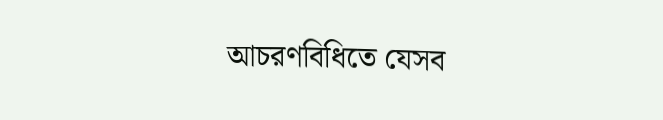আচরণবিধিতে যেসব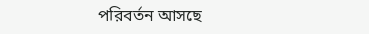পরিবর্তন আসছে